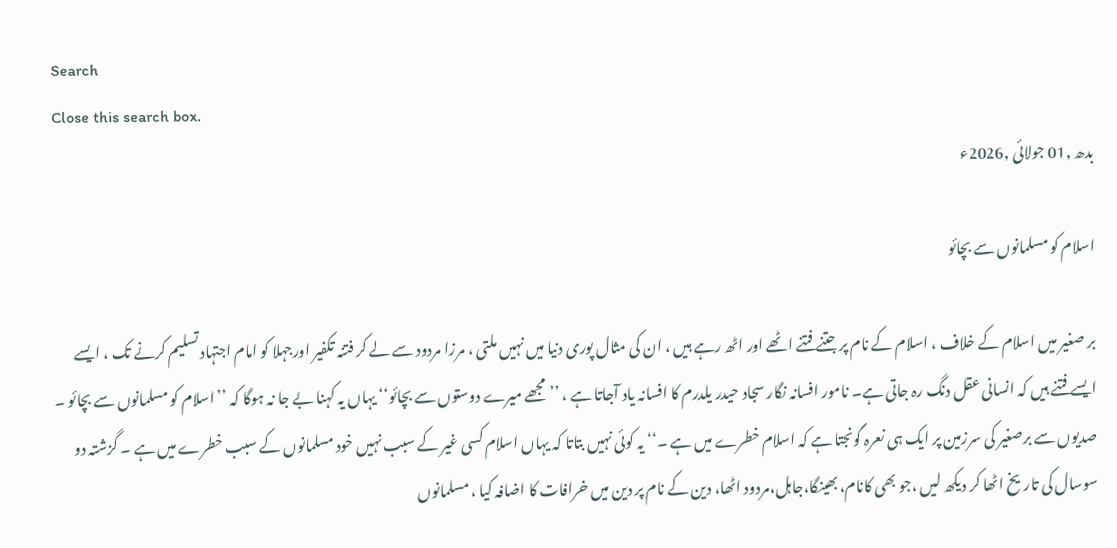Search
Close this search box.
بدھ ,01 جولائی ,2026ء

اسلام کو مسلمانوں سے بچائو

بر صغیر میں اسلام کے خلاف ، اسلام کے نام پر جتنے فتنے اٹھے اور اٹھ رہے ہیں ، ان کی مثال پوری دنیا میں نہیں ملتی ، مرزا مردود سے لے کر فتنہ تکفیر اورجہلا کو امام اجتہاد تسلیم کرنے تک ، ایسے ایسے فتنے ہیں کہ انسانی عقل دنگ رہ جاتی ہے۔ نامور افسانہ نگار سجاد حیدر یلدرم کا افسانہ یاد آجاتا ہے ، ’’مجھے میرے دوستوں سے بچائو‘‘ یہاں یہ کہنا بے جا نہ ہوگا کہ ’’اسلام کو مسلمانوں سے بچائو ۔ صدیوں سے برصغیر کی سرزمین پر ایک ہی نعرہ گونجتا ہے کہ اسلام خطرے میں ہے ۔‘‘ یہ کوئی نہیں بتاتا کہ یہاں اسلام کسی غیر کے سبب نہیں خود مسلمانوں کے سبب خطرے میں ہے ۔ گزشتہ دو سوسال کی تاریخ اٹھا کر دیکھ لیں ،جو بھی کانام، بھینگا،جاہل،مردود اٹھا، دین کے نام پر دین میں خرافات کا اضافہ کیا ، مسلمانوں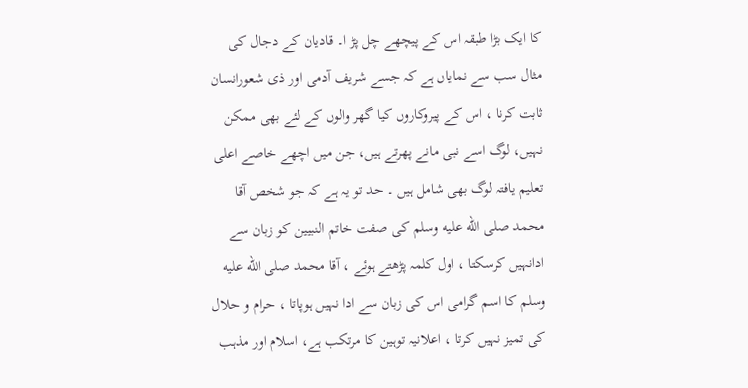کا ایک بڑا طبقہ اس کے پیچھے چل پڑ ا۔ قادیان کے دجال کی مثال سب سے نمایاں ہے کہ جسے شریف آدمی اور ذی شعورانسان ثابت کرنا ، اس کے پیروکاروں کیا گھر والوں کے لئے بھی ممکن نہیں، لوگ اسے نبی مانے پھرتے ہیں، جن میں اچھے خاصے اعلی تعلیم یافتہ لوگ بھی شامل ہیں ۔ حد تو یہ ہے کہ جو شخص آقا محمد صلى الله عليه وسلم کی صفت خاتم النبیین کو زبان سے ادانہیں کرسکتا ، اول کلمہ پڑھتے ہوئے ، آقا محمد صلى الله عليه وسلم کا اسم گرامی اس کی زبان سے ادا نہیں ہوپاتا ، حرام و حلال کی تمیز نہیں کرتا ، اعلانیہ توہین کا مرتکب ہے، اسلام اور مذہب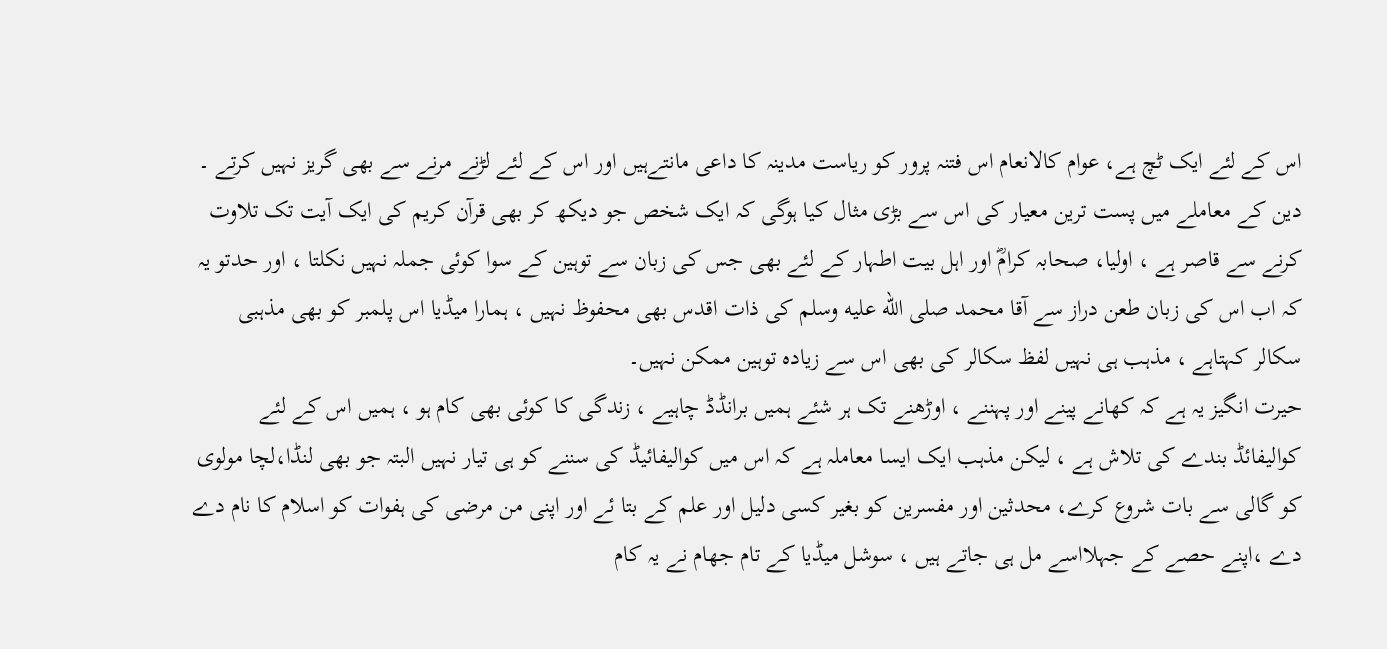اس کے لئے ایک ٹچ ہے، عوام کالانعام اس فتنہ پرور کو ریاست مدینہ کا داعی مانتےہیں اور اس کے لئے لڑنے مرنے سے بھی گریز نہیں کرتے ۔ دین کے معاملے میں پست ترین معیار کی اس سے بڑی مثال کیا ہوگی کہ ایک شخص جو دیکھ کر بھی قرآن کریم کی ایک آیت تک تلاوت کرنے سے قاصر ہے ، اولیا، صحابہ کرامؓ اور اہل بیت اطہار کے لئے بھی جس کی زبان سے توہین کے سوا کوئی جملہ نہیں نکلتا ، اور حدتو یہ کہ اب اس کی زبان طعن دراز سے آقا محمد صلى الله عليه وسلم کی ذات اقدس بھی محفوظ نہیں ، ہمارا میڈیا اس پلمبر کو بھی مذہبی سکالر کہتاہے ، مذہب ہی نہیں لفظ سکالر کی بھی اس سے زیادہ توہین ممکن نہیں۔
حیرت انگیز یہ ہے کہ کھانے پینے اور پہننے ، اوڑھنے تک ہر شئے ہمیں برانڈڈ چاہیے ، زندگی کا کوئی بھی کام ہو ، ہمیں اس کے لئے کوالیفائڈ بندے کی تلاش ہے ، لیکن مذہب ایک ایسا معاملہ ہے کہ اس میں کوالیفائیڈ کی سننے کو ہی تیار نہیں البتہ جو بھی لنڈا،لچا مولوی کو گالی سے بات شروع کرے، محدثین اور مفسرین کو بغیر کسی دلیل اور علم کے بتا ئے اور اپنی من مرضی کی ہفوات کو اسلام کا نام دے دے ،اپنے حصے کے جہلااسے مل ہی جاتے ہیں ، سوشل میڈیا کے تام جھام نے یہ کام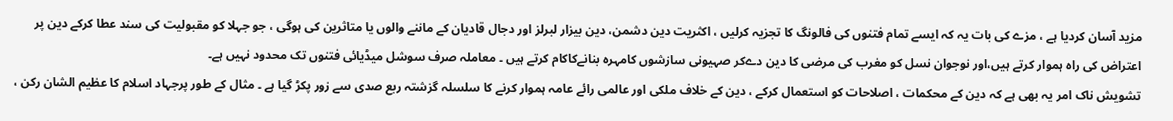مزید آسان کردیا ہے ، مزے کی بات یہ کہ ایسے تمام فتنوں کی فالونگ کا تجزیہ کرلیں ، اکثریت دین دشمن، دین بیزار لبرلز اور دجال قادیان کے ماننے والوں یا متاثرین کی ہوگی ، جو جہلا کو مقبولیت کی سند عطا کرکے دین پر اعتراض کی راہ ہموار کرتے ہیں،اور نوجوان نسل کو مغرب کی مرضی کا دین دےکر صہیونی سازشوں کامہرہ بنانےکاکام کرتے ہیں ۔ معاملہ صرف سوشل میڈیائی فتنوں تک محدود نہیں ہے۔
تشویش ناک امر یہ بھی ہے کہ دین کے محکمات ، اصلاحات کو استعمال کرکے ، دین کے خلاف ملکی اور عالمی رائے عامہ ہموار کرنے کا سلسلہ گزشتہ ربع صدی سے زور پکڑ گیا ہے ۔ مثال کے طور پرجہاد اسلام کا عظیم الشان رکن ،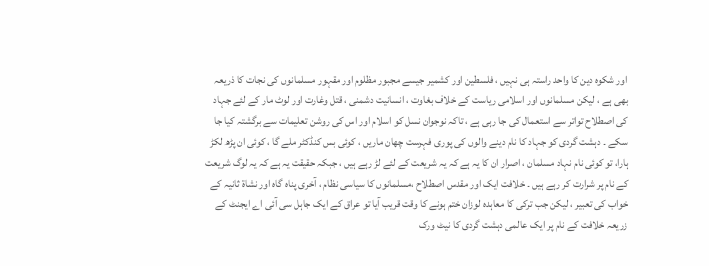اور شکوہ دین کا واحد راستہ ہی نہیں ، فلسطین اور کشمیر جیسے مجبور مظلوم اور مقہور مسلمانوں کی نجات کا ذریعہ بھی ہے ، لیکن مسلمانوں اور اسلامی ریاست کے خلاف بغاوت ، انسانیت دشمنی ، قتل وغارت اور لوٹ مار کے لئے جہاد کی اصطلاح تواتر سے استعمال کی جا رہی ہے ، تاکہ نوجوان نسل کو اسلام اور اس کی روشن تعلیمات سے برگشتہ کیا جا سکے ۔ دہشت گردی کو جہاد کا نام دینے والوں کی پوری فہرست چھان ماریں ، کوئی بس کنڈکٹر ملے گا ، کوئی ان پڑھ لکڑ ہارا، تو کوئی نام نہاد مسلمان ، اصرار ان کا یہ ہے کہ یہ شریعت کے لئے لڑ رہے ہیں ، جبکہ حقیقت یہ ہے کہ یہ لوگ شریعت کے نام پر شرارت کر رہے ہیں ۔ خلافت ایک اور مقدس اصطلاح ،مسلمانوں کا سیاسی نظام ، آخری پناہ گاہ اور نشاۃ ثانیہ کے خواب کی تعبیر ، لیکن جب ترکی کا معاہدہ لوزان ختم ہونے کا وقت قریب آیا تو عراق کے ایک جاہل سی آئی اے ایجنٹ کے زریعہ خلافت کے نام پر ایک عالمی دہشت گردی کا نیٹ ورک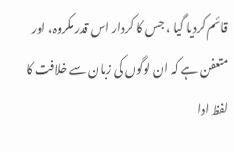قائم کردیا گیا ، جس کا کردار اس قدر مکروہ، اور متعفن ہے کہ ان لوگوں کی زبان سے خلافت کا لفظ ادا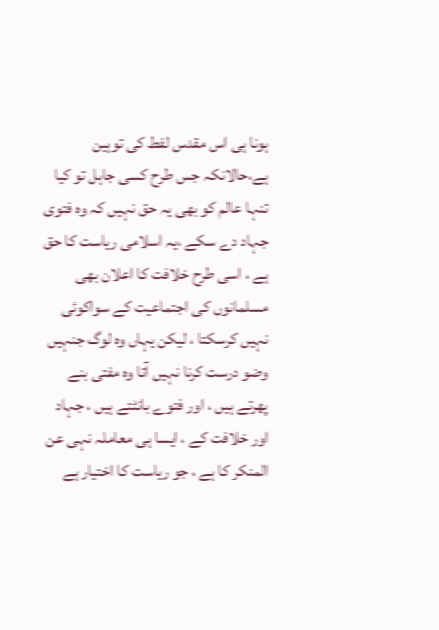ہونا ہی اس مقدس لفط کی توہین ہے،حالانکہ جس طرح کسی جاہل تو کیا تنہا عالم کو بھی یہ حق نہیں کہ وہ فتوی جہاد دے سکے ،یہ اسلامی ریاست کا حق ہے ، اسی طرح خلافت کا اعلان بھی مسلمانوں کی اجتماعیت کے سواکوئی نہیں کرسکتا ، لیکن یہاں وہ لوگ جنہیں وضو درست کرنا نہیں آتا وہ مفتی بنے پھرتے ہیں ، اور فتوے بانٹتے ہیں ، جہاد اور خلافت کے ، ایسا ہی معاملہ نہی عن المنکر کا ہے ، جو ریاست کا اختیار ہے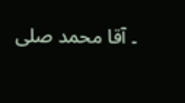۔ آقا محمد صلى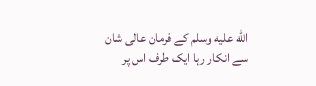الله عليه وسلم کے فرمان عالی شان سے انکار رہا ایک طرف اس پر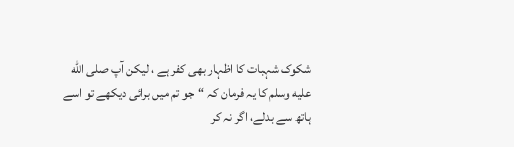شکوک شہبات کا اظہار بھی کفر ہے ، لیکن آپ صلى الله عليه وسلم کا یہ فرمان کہ “جو تم میں برائی دیکھے تو اسے ہاتھ سے بدلے، اگر نہ کر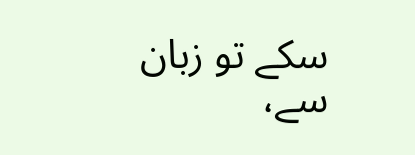سکے تو زبان سے،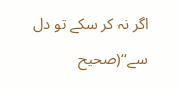اگر نہ کر سکے تو دل سے‘‘(صحیح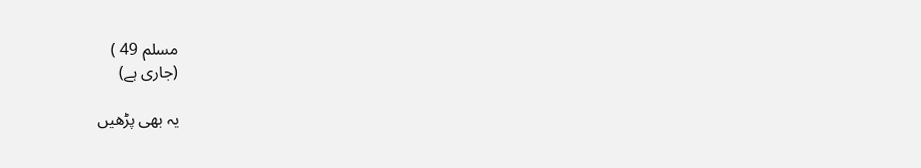مسلم 49 )
(جاری ہے)

یہ بھی پڑھیں